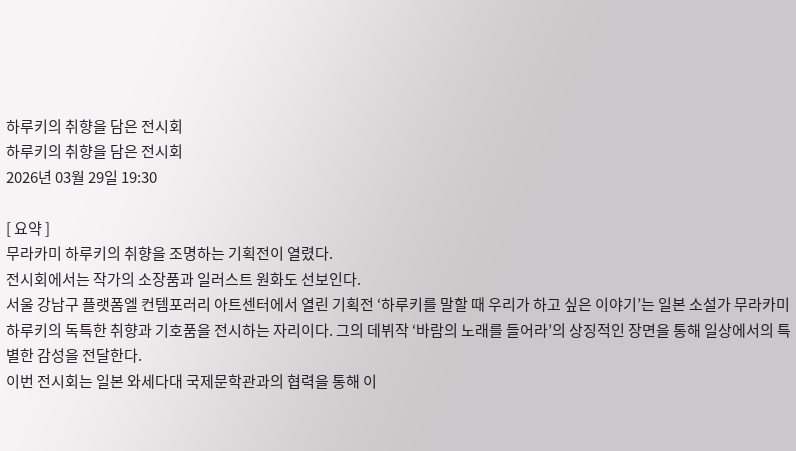하루키의 취향을 담은 전시회
하루키의 취향을 담은 전시회
2026년 03월 29일 19:30

[ 요약 ]
무라카미 하루키의 취향을 조명하는 기획전이 열렸다.
전시회에서는 작가의 소장품과 일러스트 원화도 선보인다.
서울 강남구 플랫폼엘 컨템포러리 아트센터에서 열린 기획전 ‘하루키를 말할 때 우리가 하고 싶은 이야기’는 일본 소설가 무라카미 하루키의 독특한 취향과 기호품을 전시하는 자리이다. 그의 데뷔작 ‘바람의 노래를 들어라’의 상징적인 장면을 통해 일상에서의 특별한 감성을 전달한다.
이번 전시회는 일본 와세다대 국제문학관과의 협력을 통해 이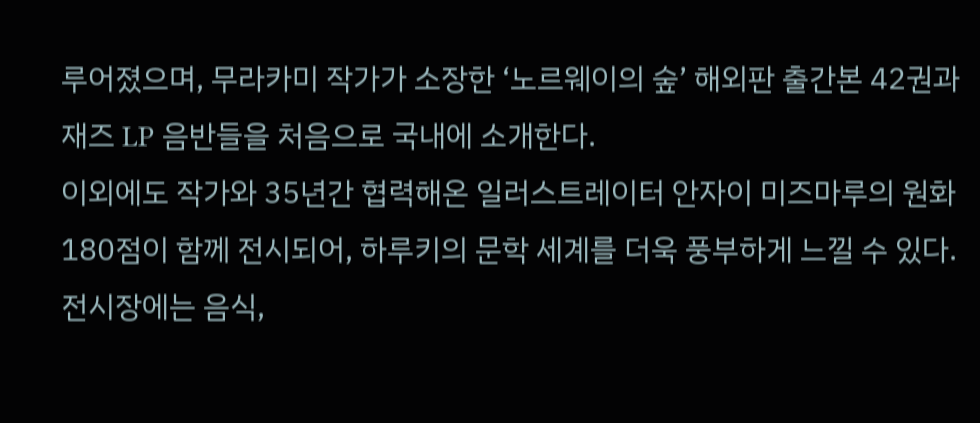루어졌으며, 무라카미 작가가 소장한 ‘노르웨이의 숲’ 해외판 출간본 42권과 재즈 LP 음반들을 처음으로 국내에 소개한다.
이외에도 작가와 35년간 협력해온 일러스트레이터 안자이 미즈마루의 원화 180점이 함께 전시되어, 하루키의 문학 세계를 더욱 풍부하게 느낄 수 있다.
전시장에는 음식,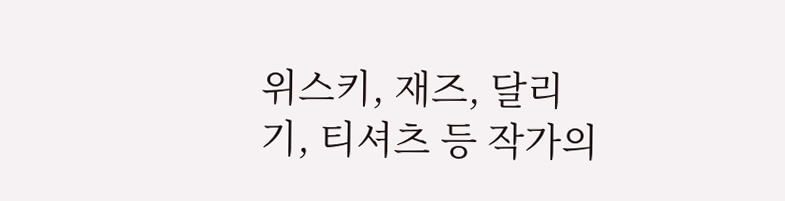위스키, 재즈, 달리기, 티셔츠 등 작가의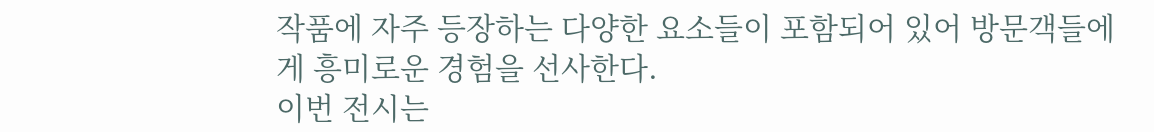작품에 자주 등장하는 다양한 요소들이 포함되어 있어 방문객들에게 흥미로운 경험을 선사한다.
이번 전시는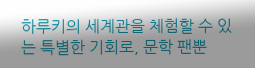하루키의 세계관을 체험할 수 있는 특별한 기회로, 문학 팬뿐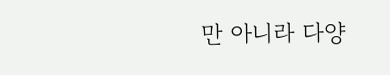만 아니라 다양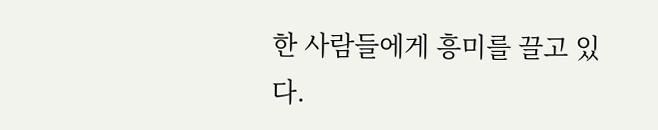한 사람들에게 흥미를 끌고 있다.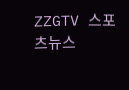ZZGTV 스포츠뉴스